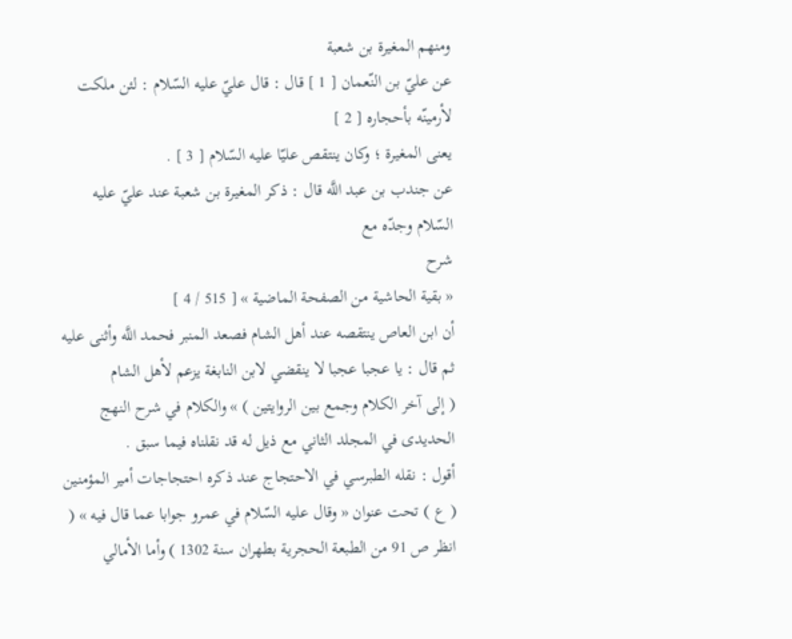ومنهم المغيرة بن شعبة
عن عليّ بن النّعمان [ 1 ] قال : قال عليّ عليه السّلام : لئن ملكت لأرمينّه بأحجاره [ 2 ]
يعنى المغيرة ؛ وكان ينتقص عليّا عليه السّلام [ 3 ] .
عن جندب بن عبد اللَّه قال : ذكر المغيرة بن شعبة عند عليّ عليه السّلام وجدّه مع
شرح
« بقية الحاشية من الصفحة الماضية » [ 515 / 4 ]
أن ابن العاص ينتقصه عند أهل الشام فصعد المنبر فحمد اللَّه وأثنى عليه ثم قال : يا عجبا عجبا لا ينقضي لابن النابغة يزعم لأهل الشام
( إلى آخر الكلام وجمع بين الروايتين ) » والكلام في شرح النهج الحديدى في المجلد الثاني مع ذيل له قد نقلناه فيما سبق .
أقول : نقله الطبرسي في الاحتجاج عند ذكره احتجاجات أمير المؤمنين ( ع ) تحت عنوان « وقال عليه السّلام في عمرو جوابا عما قال فيه » ( انظر ص 91 من الطبعة الحجرية بطهران سنة 1302 ) وأما الأمالي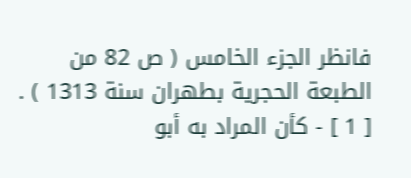فانظر الجزء الخامس ( ص 82 من الطبعة الحجرية بطهران سنة 1313 ) .
[ 1 ] - كأن المراد به أبو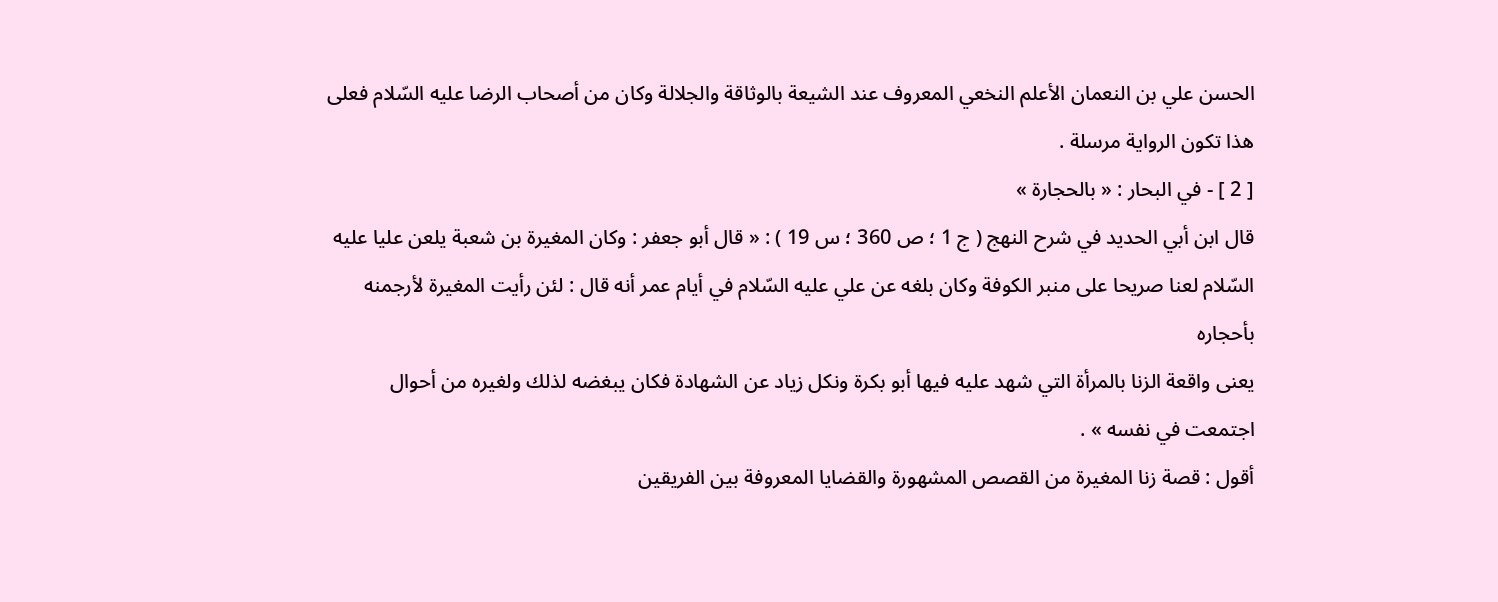الحسن علي بن النعمان الأعلم النخعي المعروف عند الشيعة بالوثاقة والجلالة وكان من أصحاب الرضا عليه السّلام فعلى هذا تكون الرواية مرسلة .
[ 2 ] - في البحار : « بالحجارة »
قال ابن أبي الحديد في شرح النهج ( ج 1 ؛ ص 360 ؛ س 19 ) : « قال أبو جعفر : وكان المغيرة بن شعبة يلعن عليا عليه السّلام لعنا صريحا على منبر الكوفة وكان بلغه عن علي عليه السّلام في أيام عمر أنه قال : لئن رأيت المغيرة لأرجمنه بأحجاره
يعنى واقعة الزنا بالمرأة التي شهد عليه فيها أبو بكرة ونكل زياد عن الشهادة فكان يبغضه لذلك ولغيره من أحوال اجتمعت في نفسه » .
أقول : قصة زنا المغيرة من القصص المشهورة والقضايا المعروفة بين الفريقين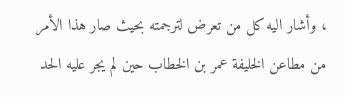، وأشار اليه كل من تعرض لترجمته بحيث صار هذا الأمر من مطاعن الخليفة عمر بن الخطاب حين لم يجر عليه الحد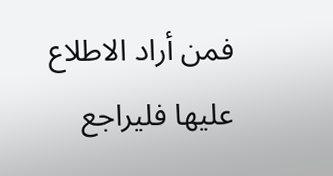فمن أراد الاطلاع عليها فليراجع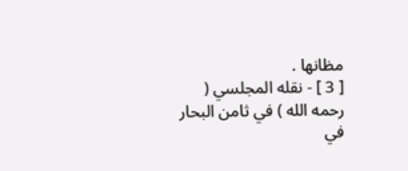مظانها .
[ 3 ] - نقله المجلسي ( رحمه الله ) في ثامن البحار في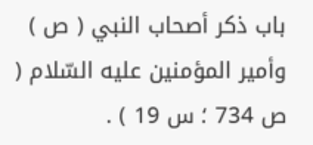باب ذكر أصحاب النبي ( ص ) وأمير المؤمنين عليه السّلام ( ص 734 ؛ س 19 ) .